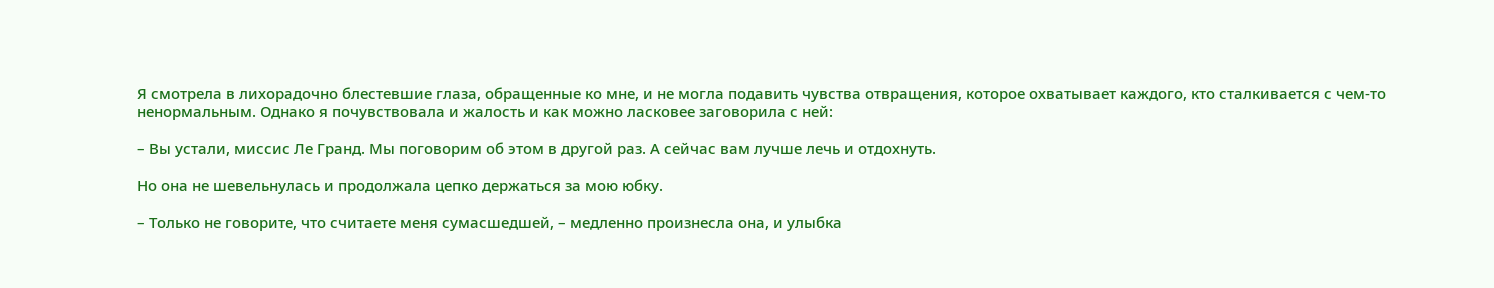Я смотрела в лихорадочно блестевшие глаза, обращенные ко мне, и не могла подавить чувства отвращения, которое охватывает каждого, кто сталкивается с чем-то ненормальным. Однако я почувствовала и жалость и как можно ласковее заговорила с ней:

– Вы устали, миссис Ле Гранд. Мы поговорим об этом в другой раз. А сейчас вам лучше лечь и отдохнуть.

Но она не шевельнулась и продолжала цепко держаться за мою юбку.

– Только не говорите, что считаете меня сумасшедшей, – медленно произнесла она, и улыбка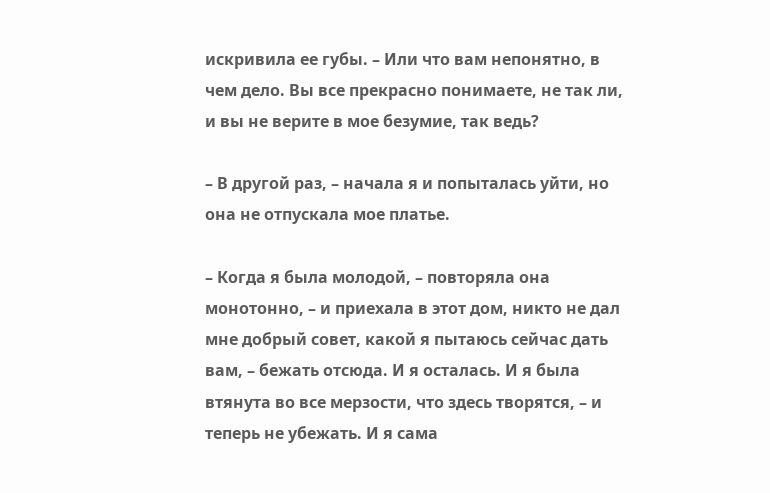искривила ее губы. – Или что вам непонятно, в чем дело. Вы все прекрасно понимаете, не так ли, и вы не верите в мое безумие, так ведь?

– В другой раз, – начала я и попыталась уйти, но она не отпускала мое платье.

– Когда я была молодой, – повторяла она монотонно, – и приехала в этот дом, никто не дал мне добрый совет, какой я пытаюсь сейчас дать вам, – бежать отсюда. И я осталась. И я была втянута во все мерзости, что здесь творятся, – и теперь не убежать. И я сама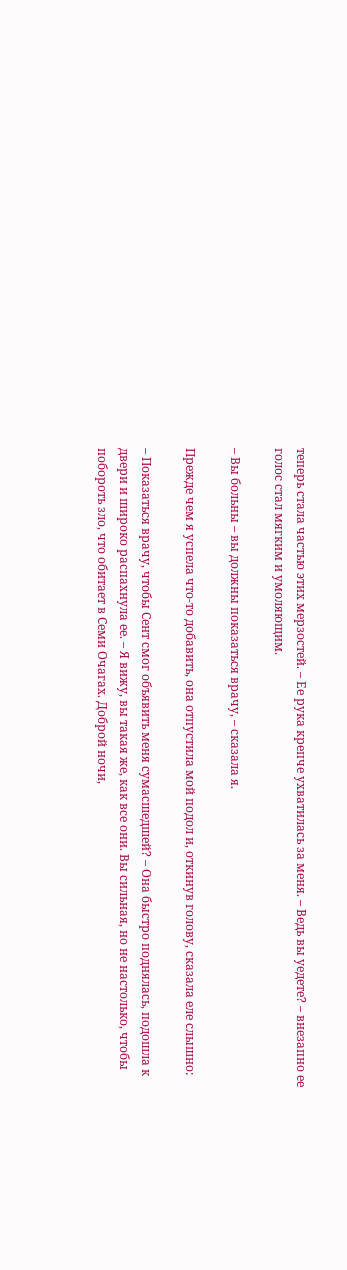теперь стала частью этих мерзостей. – Ее рука крепче ухватилась за меня. – Ведь вы уедете? – внезапно ее голос стал мягким и умоляющим.

– Вы больны – вы должны показаться врачу, – сказала я.

Прежде чем я успела что-то добавить, она отпустила мой подол и, откинув голову, сказала еле слышно:

– Показаться врачу, чтобы Сент смог объявить меня сумасшедшей? – Она быстро поднялась, подошла к двери и широко распахнула ее. – Я вижу, вы такая же, как все они. Вы сильная, но не настолько, чтобы побороть зло, что обитает в Семи Очагах. Доброй ночи,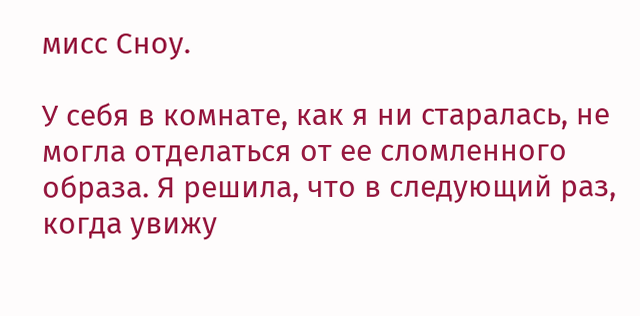мисс Сноу.

У себя в комнате, как я ни старалась, не могла отделаться от ее сломленного образа. Я решила, что в следующий раз, когда увижу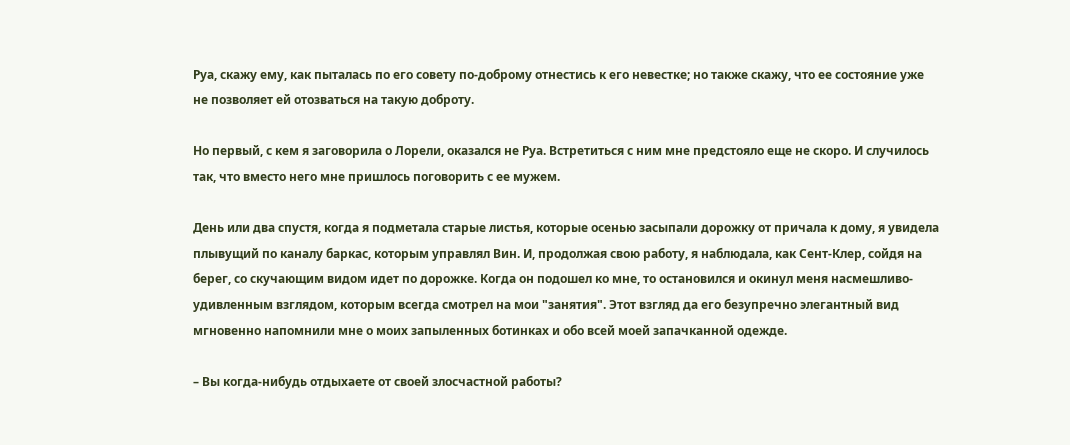Руа, скажу ему, как пыталась по его совету по-доброму отнестись к его невестке; но также скажу, что ее состояние уже не позволяет ей отозваться на такую доброту.

Но первый, с кем я заговорила о Лорели, оказался не Руа. Встретиться с ним мне предстояло еще не скоро. И случилось так, что вместо него мне пришлось поговорить с ее мужем.

День или два спустя, когда я подметала старые листья, которые осенью засыпали дорожку от причала к дому, я увидела плывущий по каналу баркас, которым управлял Вин. И, продолжая свою работу, я наблюдала, как Сент-Клер, сойдя на берег, со скучающим видом идет по дорожке. Когда он подошел ко мне, то остановился и окинул меня насмешливо-удивленным взглядом, которым всегда смотрел на мои "занятия". Этот взгляд да его безупречно элегантный вид мгновенно напомнили мне о моих запыленных ботинках и обо всей моей запачканной одежде.

– Вы когда-нибудь отдыхаете от своей злосчастной работы?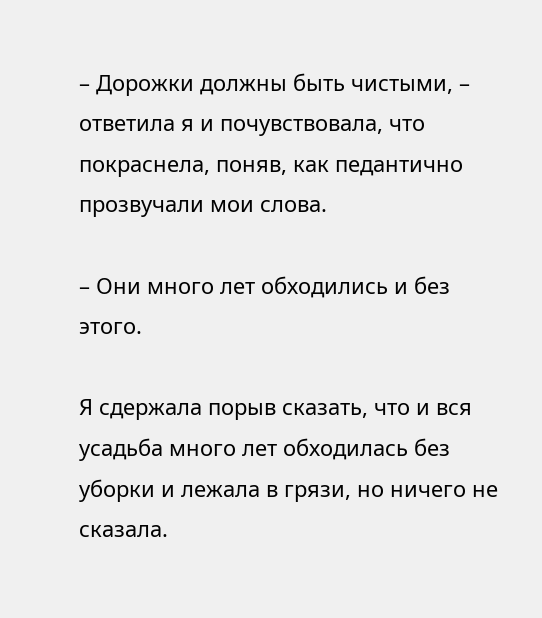– Дорожки должны быть чистыми, – ответила я и почувствовала, что покраснела, поняв, как педантично прозвучали мои слова.

– Они много лет обходились и без этого.

Я сдержала порыв сказать, что и вся усадьба много лет обходилась без уборки и лежала в грязи, но ничего не сказала.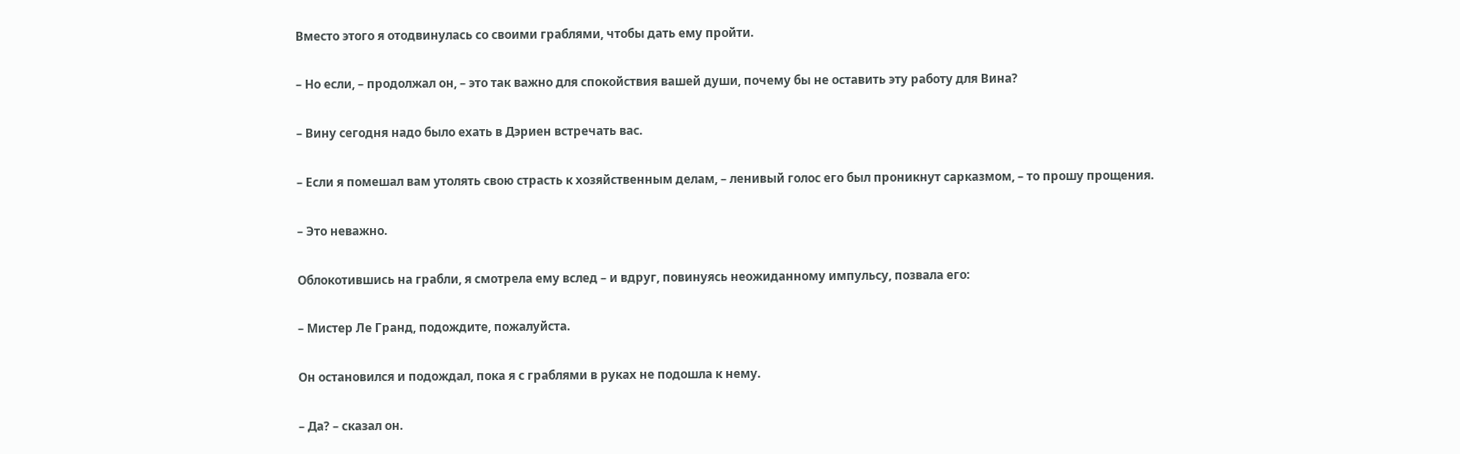Вместо этого я отодвинулась со своими граблями, чтобы дать ему пройти.

– Но если, – продолжал он, – это так важно для спокойствия вашей души, почему бы не оставить эту работу для Вина?

– Вину сегодня надо было ехать в Дэриен встречать вас.

– Если я помешал вам утолять свою страсть к хозяйственным делам, – ленивый голос его был проникнут сарказмом, – то прошу прощения.

– Это неважно.

Облокотившись на грабли, я смотрела ему вслед – и вдруг, повинуясь неожиданному импульсу, позвала его:

– Мистер Ле Гранд, подождите, пожалуйста.

Он остановился и подождал, пока я с граблями в руках не подошла к нему.

– Да? – сказал он.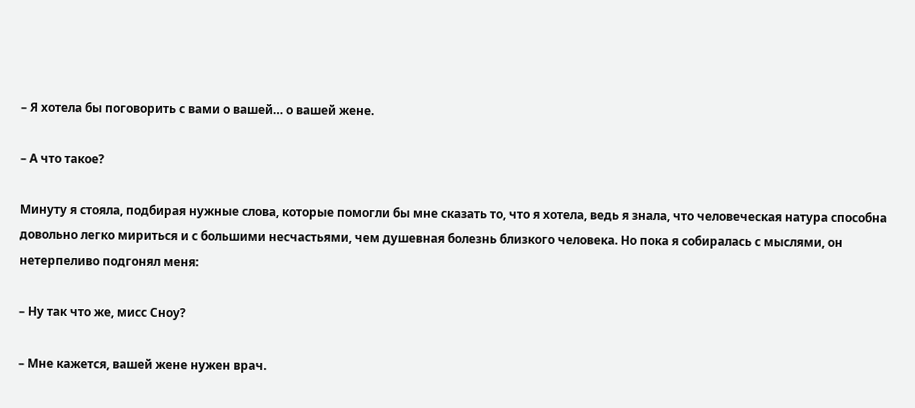– Я хотела бы поговорить с вами о вашей… о вашей жене.

– А что такое?

Минуту я стояла, подбирая нужные слова, которые помогли бы мне сказать то, что я хотела, ведь я знала, что человеческая натура способна довольно легко мириться и с большими несчастьями, чем душевная болезнь близкого человека. Но пока я собиралась с мыслями, он нетерпеливо подгонял меня:

– Ну так что же, мисс Сноу?

– Мне кажется, вашей жене нужен врач.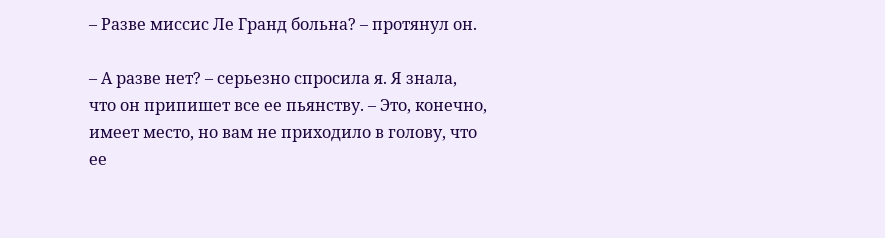– Разве миссис Ле Гранд больна? – протянул он.

– А разве нет? – серьезно спросила я. Я знала, что он припишет все ее пьянству. – Это, конечно, имеет место, но вам не приходило в голову, что ее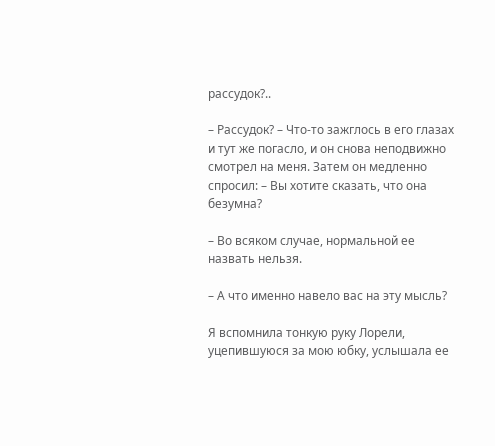рассудок?..

– Рассудок? – Что-то зажглось в его глазах и тут же погасло, и он снова неподвижно смотрел на меня. Затем он медленно спросил: – Вы хотите сказать, что она безумна?

– Во всяком случае, нормальной ее назвать нельзя.

– А что именно навело вас на эту мысль?

Я вспомнила тонкую руку Лорели, уцепившуюся за мою юбку, услышала ее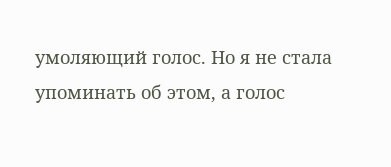умоляющий голос. Но я не стала упоминать об этом, а голос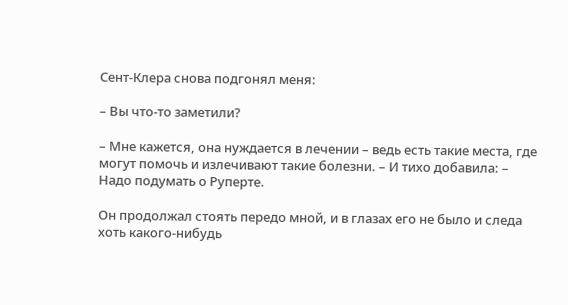Сент-Клера снова подгонял меня:

– Вы что-то заметили?

– Мне кажется, она нуждается в лечении – ведь есть такие места, где могут помочь и излечивают такие болезни. – И тихо добавила: – Надо подумать о Руперте.

Он продолжал стоять передо мной, и в глазах его не было и следа хоть какого-нибудь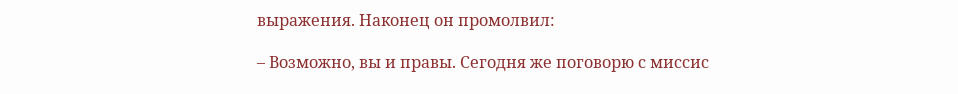выражения. Наконец он промолвил:

– Возможно, вы и правы. Сегодня же поговорю с миссис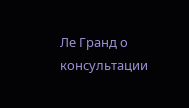Ле Гранд о консультации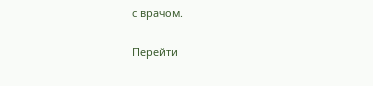с врачом.

Перейти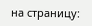на страницу: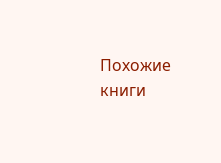Похожие книги